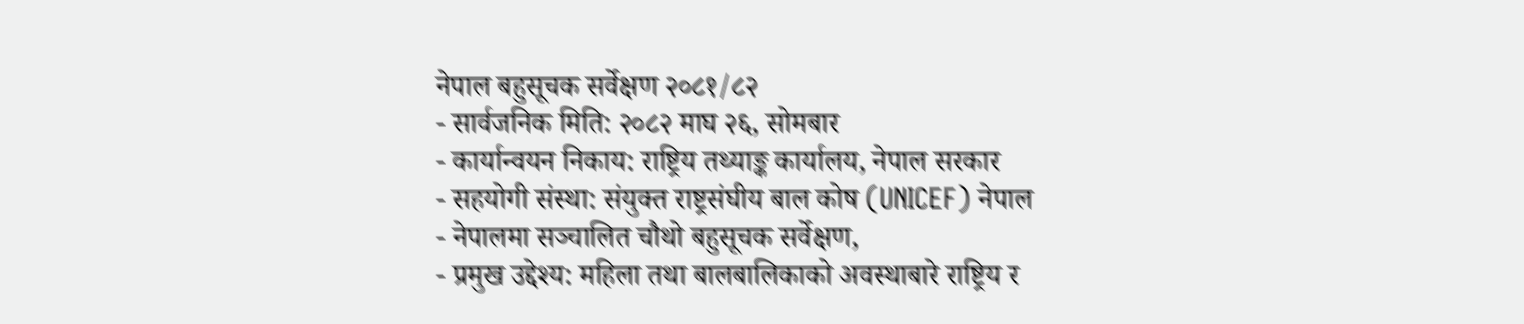नेपाल बहुसूचक सर्वेक्षण २०८१/८२
- सार्वजनिक मिति: २०८२ माघ २६, सोमबार
- कार्यान्वयन निकाय: राष्ट्रिय तथ्याङ्क कार्यालय, नेपाल सरकार
- सहयोगी संस्था: संयुक्त राष्ट्रसंघीय बाल कोष (UNICEF) नेपाल
- नेपालमा सञ्चालित चौथो बहुसूचक सर्वेक्षण,
- प्रमुख उद्देश्य: महिला तथा बालबालिकाको अवस्थाबारे राष्ट्रिय र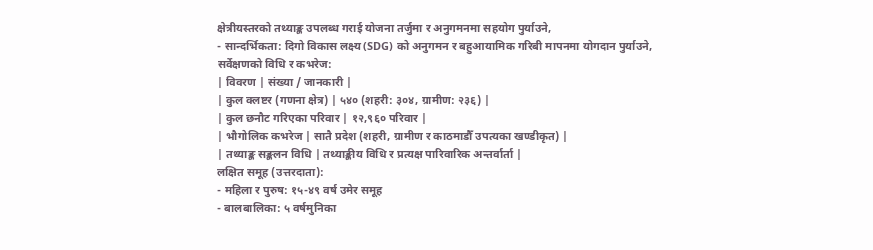क्षेत्रीयस्तरको तथ्याङ्क उपलब्ध गराई योजना तर्जुमा र अनुगमनमा सहयोग पुर्याउने,
- सान्दर्भिकता: दिगो विकास लक्ष्य (SDG) को अनुगमन र बहुआयामिक गरिबी मापनमा योगदान पुर्याउने,
सर्वेक्षणको विधि र कभरेज:
| विवरण | संख्या / जानकारी |
| कुल क्लष्टर (गणना क्षेत्र) | ५४० (शहरी: ३०४, ग्रामीण: २३६) |
| कुल छनौट गरिएका परिवार | १२,९६० परिवार |
| भौगोलिक कभरेज | सातै प्रदेश (शहरी, ग्रामीण र काठमाडौँ उपत्यका खण्डीकृत) |
| तथ्याङ्क सङ्कलन विधि | तथ्याङ्कीय विधि र प्रत्यक्ष पारिवारिक अन्तर्वार्ता |
लक्षित समूह (उत्तरदाता):
- महिला र पुरुष: १५-४९ वर्ष उमेर समूह
- बालबालिका: ५ वर्षमुनिका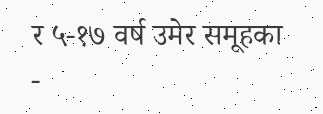र ५-१७ वर्ष उमेर समूहका
-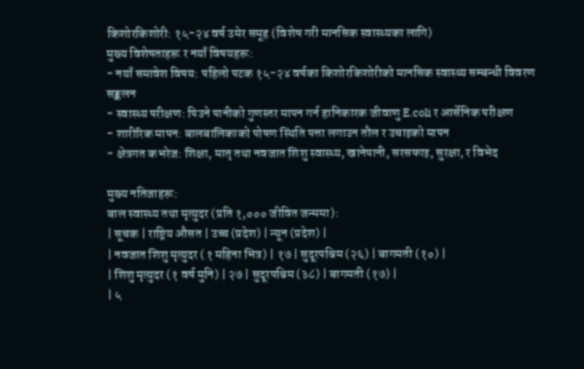किशोरकिशोरी: १५-२४ वर्ष उमेर समूह (विशेष गरी मानसिक स्वास्थ्यका लागि)
मुख्य विशेषताहरू र नयाँ विषयहरू:
- नयाँ समावेश विषय: पहिलो पटक १५-२४ वर्षका किशोरकिशोरीको मानसिक स्वास्थ्य सम्बन्धी विवरण सङ्कलन
- स्वास्थ्य परीक्षण: पिउने पानीको गुणस्तर मापन गर्न हानिकारक जीवाणु E.coli र आर्सेनिक परीक्षण
- शारीरिक मापन: बालबालिकाको पोषण स्थिति पत्ता लगाउन तौल र उचाइको मापन
- क्षेत्रगत कभरेज: शिक्षा, मातृ तथा नवजात शिशु स्वास्थ्य, खानेपानी, सरसफाइ, सुरक्षा, र विभेद

मुख्य नतिजाहरू:
बाल स्वास्थ्य तथा मृत्युदर (प्रति १,००० जीवित जन्ममा):
| सूचक | राष्ट्रिय औसत | उच्च (प्रदेश) | न्यून (प्रदेश) |
| नवजात शिशु मृत्युदर (१ महिना भित्र) | १७ | सुदूरपश्चिम (२६) | बागमती (१०) |
| शिशु मृत्युदर (१ वर्ष मुनि) | २७ | सुदूरपश्चिम (३८) | बागमती (१७) |
| ५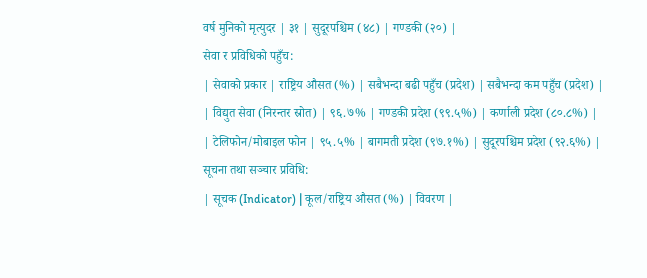वर्ष मुनिको मृत्युदर | ३१ | सुदूरपश्चिम (४८) | गण्डकी (२०) |
सेवा र प्रविधिको पहुँच:
| सेवाको प्रकार | राष्ट्रिय औसत (%) | सबैभन्दा बढी पहुँच (प्रदेश) | सबैभन्दा कम पहुँच (प्रदेश) |
| विद्युत सेवा (निरन्तर स्रोत) | ९६.७% | गण्डकी प्रदेश (९९.५%) | कर्णाली प्रदेश (८०.८%) |
| टेलिफोन/मोबाइल फोन | ९५.५% | बागमती प्रदेश (९७.१%) | सुदूरपश्चिम प्रदेश (९२.६%) |
सूचना तथा सञ्चार प्रविधि:
| सूचक (Indicator) | कूल/राष्ट्रिय औसत (%) | विवरण |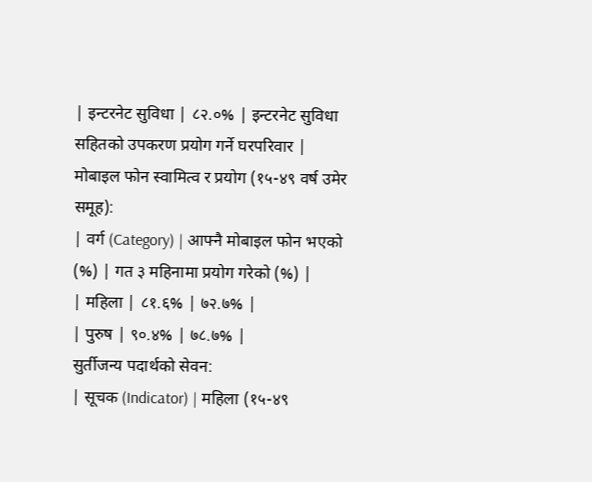| इन्टरनेट सुविधा | ८२.०% | इन्टरनेट सुविधा सहितको उपकरण प्रयोग गर्ने घरपरिवार |
मोबाइल फोन स्वामित्व र प्रयोग (१५-४९ वर्ष उमेर समूह):
| वर्ग (Category) | आफ्नै मोबाइल फोन भएको (%) | गत ३ महिनामा प्रयोग गरेको (%) |
| महिला | ८१.६% | ७२.७% |
| पुरुष | ९०.४% | ७८.७% |
सुर्तीजन्य पदार्थको सेवन:
| सूचक (Indicator) | महिला (१५-४९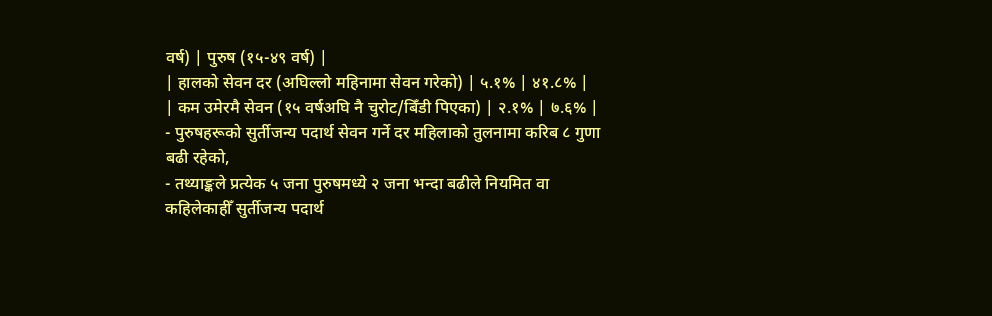वर्ष) | पुरुष (१५-४९ वर्ष) |
| हालको सेवन दर (अघिल्लो महिनामा सेवन गरेको) | ५.१% | ४१.८% |
| कम उमेरमै सेवन (१५ वर्षअघि नै चुरोट/बिँडी पिएका) | २.१% | ७.६% |
- पुरुषहरूको सुर्तीजन्य पदार्थ सेवन गर्ने दर महिलाको तुलनामा करिब ८ गुणा बढी रहेको,
- तथ्याङ्कले प्रत्येक ५ जना पुरुषमध्ये २ जना भन्दा बढीले नियमित वा कहिलेकाहीँ सुर्तीजन्य पदार्थ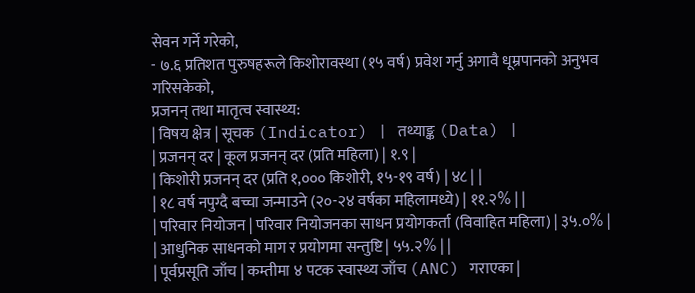सेवन गर्ने गरेको,
- ७.६ प्रतिशत पुरुषहरूले किशोरावस्था (१५ वर्ष) प्रवेश गर्नु अगावै धूम्रपानको अनुभव गरिसकेको,
प्रजनन् तथा मातृत्व स्वास्थ्य:
| विषय क्षेत्र | सूचक (Indicator) | तथ्याङ्क (Data) |
| प्रजनन् दर | कूल प्रजनन् दर (प्रति महिला) | १.९ |
| किशोरी प्रजनन् दर (प्रति १,००० किशोरी, १५-१९ वर्ष) | ४८ | |
| १८ वर्ष नपुग्दै बच्चा जन्माउने (२०-२४ वर्षका महिलामध्ये) | ११.२% | |
| परिवार नियोजन | परिवार नियोजनका साधन प्रयोगकर्ता (विवाहित महिला) | ३५.०% |
| आधुनिक साधनको माग र प्रयोगमा सन्तुष्टि | ५५.२% | |
| पूर्वप्रसूति जाँच | कम्तीमा ४ पटक स्वास्थ्य जाँच (ANC) गराएका |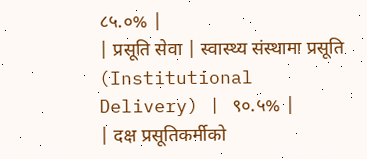८५.०% |
| प्रसूति सेवा | स्वास्थ्य संस्थामा प्रसूति (Institutional Delivery) | ९०.५% |
| दक्ष प्रसूतिकर्मीको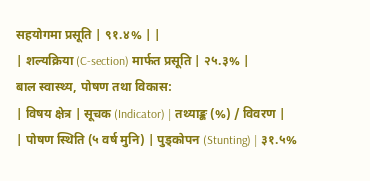सहयोगमा प्रसूति | ९१.४% | |
| शल्यक्रिया (C-section) मार्फत प्रसूति | २५.३% |
बाल स्वास्थ्य, पोषण तथा विकास:
| विषय क्षेत्र | सूचक (Indicator) | तथ्याङ्क (%) / विवरण |
| पोषण स्थिति (५ वर्ष मुनि) | पुड्कोपन (Stunting) | ३१.५%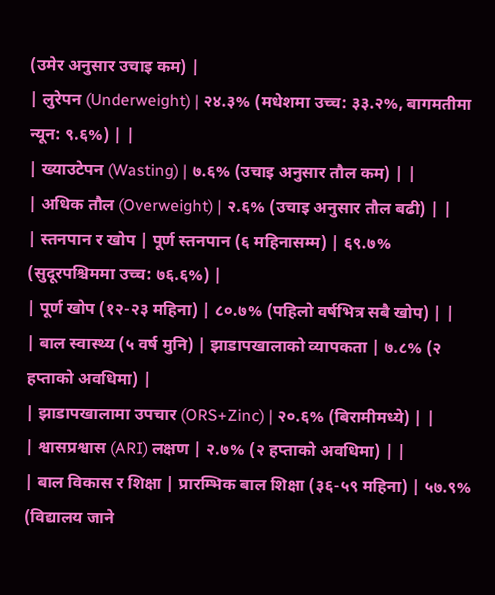(उमेर अनुसार उचाइ कम) |
| लुरेपन (Underweight) | २४.३% (मधेशमा उच्च: ३३.२%, बागमतीमा न्यून: ९.६%) | |
| ख्याउटेपन (Wasting) | ७.६% (उचाइ अनुसार तौल कम) | |
| अधिक तौल (Overweight) | २.६% (उचाइ अनुसार तौल बढी) | |
| स्तनपान र खोप | पूर्ण स्तनपान (६ महिनासम्म) | ६९.७% (सुदूरपश्चिममा उच्च: ७६.६%) |
| पूर्ण खोप (१२-२३ महिना) | ८०.७% (पहिलो वर्षभित्र सबै खोप) | |
| बाल स्वास्थ्य (५ वर्ष मुनि) | झाडापखालाको व्यापकता | ७.८% (२ हप्ताको अवधिमा) |
| झाडापखालामा उपचार (ORS+Zinc) | २०.६% (बिरामीमध्ये) | |
| श्वासप्रश्वास (ARI) लक्षण | २.७% (२ हप्ताको अवधिमा) | |
| बाल विकास र शिक्षा | प्रारम्भिक बाल शिक्षा (३६-५९ महिना) | ५७.९% (विद्यालय जाने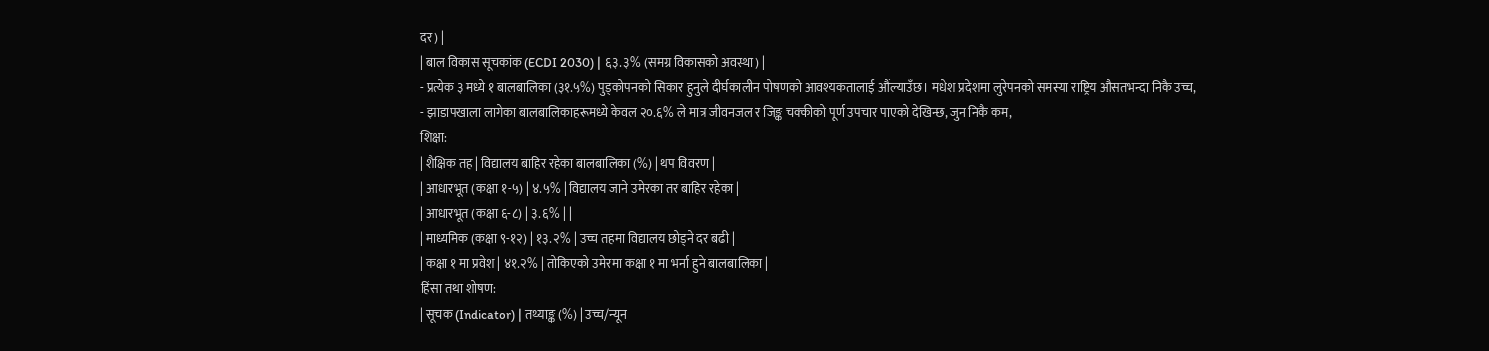दर) |
| बाल विकास सूचकांक (ECDI 2030) | ६३.३% (समग्र विकासको अवस्था) |
- प्रत्येक ३ मध्ये १ बालबालिका (३१.५%) पुड्कोपनको सिकार हुनुले दीर्घकालीन पोषणको आवश्यकतालाई औंल्याउँछ। मधेश प्रदेशमा लुरेपनको समस्या राष्ट्रिय औसतभन्दा निकै उच्च,
- झाडापखाला लागेका बालबालिकाहरूमध्ये केवल २०.६% ले मात्र जीवनजल र जिङ्क चक्कीको पूर्ण उपचार पाएको देखिन्छ, जुन निकै कम,
शिक्षा:
| शैक्षिक तह | विद्यालय बाहिर रहेका बालबालिका (%) | थप विवरण |
| आधारभूत (कक्षा १-५) | ४.५% | विद्यालय जाने उमेरका तर बाहिर रहेका |
| आधारभूत (कक्षा ६-८) | ३.६% | |
| माध्यमिक (कक्षा ९-१२) | १३.२% | उच्च तहमा विद्यालय छोड्ने दर बढी |
| कक्षा १ मा प्रवेश | ४१.२% | तोकिएको उमेरमा कक्षा १ मा भर्ना हुने बालबालिका |
हिंसा तथा शोषण:
| सूचक (Indicator) | तथ्याङ्क (%) | उच्च/न्यून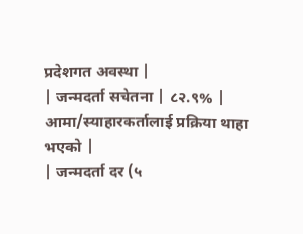प्रदेशगत अवस्था |
| जन्मदर्ता सचेतना | ८२.९% | आमा/स्याहारकर्तालाई प्रक्रिया थाहा भएको |
| जन्मदर्ता दर (५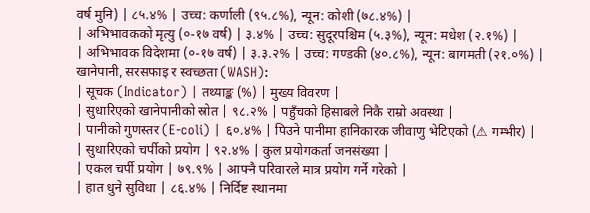वर्ष मुनि) | ८५.४% | उच्च: कर्णाली (९५.८%), न्यून: कोशी (७८.४%) |
| अभिभावकको मृत्यु (०-१७ वर्ष) | ३.४% | उच्च: सुदूरपश्चिम (५.३%), न्यून: मधेश (२.१%) |
| अभिभावक विदेशमा (०-१७ वर्ष) | ३.३.२% | उच्च: गण्डकी (४०.८%), न्यून: बागमती (२१.०%) |
खानेपानी, सरसफाइ र स्वच्छता (WASH):
| सूचक (Indicator) | तथ्याङ्क (%) | मुख्य विवरण |
| सुधारिएको खानेपानीको स्रोत | ९८.२% | पहुँचको हिसाबले निकै राम्रो अवस्था |
| पानीको गुणस्तर (E-coli) | ६०.४% | पिउने पानीमा हानिकारक जीवाणु भेटिएको (⚠ गम्भीर) |
| सुधारिएको चर्पीको प्रयोग | ९२.४% | कुल प्रयोगकर्ता जनसंख्या |
| एकल चर्पी प्रयोग | ७९.९% | आफ्नै परिवारले मात्र प्रयोग गर्ने गरेको |
| हात धुने सुविधा | ८६.४% | निर्दिष्ट स्थानमा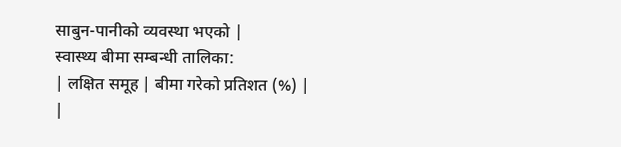साबुन-पानीको व्यवस्था भएको |
स्वास्थ्य बीमा सम्बन्धी तालिका:
| लक्षित समूह | बीमा गरेको प्रतिशत (%) |
|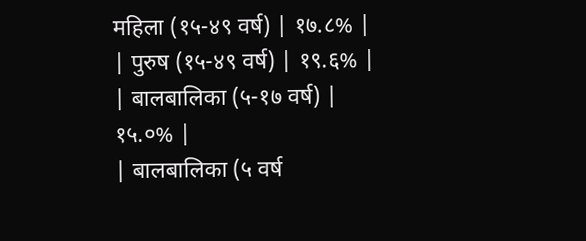महिला (१५-४९ वर्ष) | १७.८% |
| पुरुष (१५-४९ वर्ष) | १९.६% |
| बालबालिका (५-१७ वर्ष) | १५.०% |
| बालबालिका (५ वर्ष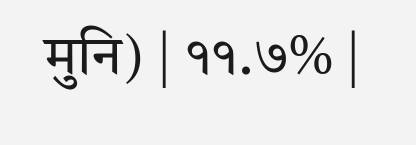मुनि) | ११.७% |